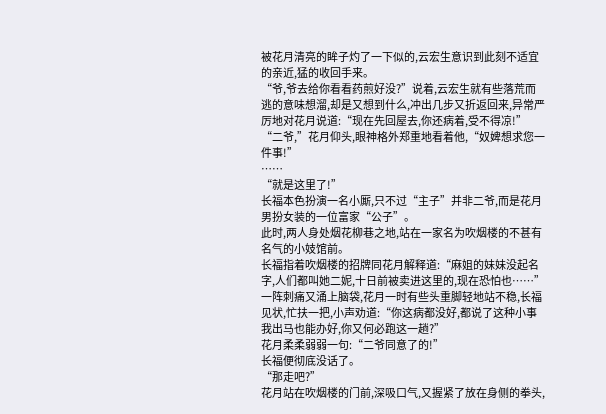被花月清亮的眸子灼了一下似的,云宏生意识到此刻不适宜的亲近,猛的收回手来。
“爷,爷去给你看看药煎好没?”说着,云宏生就有些落荒而逃的意味想溜,却是又想到什么,冲出几步又折返回来,异常严厉地对花月说道:“现在先回屋去,你还病着,受不得凉!”
“二爷,”花月仰头,眼神格外郑重地看着他,“奴婢想求您一件事!”
……
“就是这里了!”
长福本色扮演一名小厮,只不过“主子”并非二爷,而是花月男扮女装的一位富家“公子”。
此时,两人身处烟花柳巷之地,站在一家名为吹烟楼的不甚有名气的小妓馆前。
长福指着吹烟楼的招牌同花月解释道:“麻姐的妹妹没起名字,人们都叫她二妮,十日前被卖进这里的,现在恐怕也……”
一阵刺痛又涌上脑袋,花月一时有些头重脚轻地站不稳,长福见状,忙扶一把,小声劝道:“你这病都没好,都说了这种小事我出马也能办好,你又何必跑这一趟?”
花月柔柔弱弱一句:“二爷同意了的!”
长福便彻底没话了。
“那走吧?”
花月站在吹烟楼的门前,深吸口气,又握紧了放在身侧的拳头,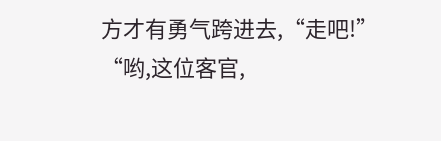方才有勇气跨进去,“走吧!”
“哟,这位客官,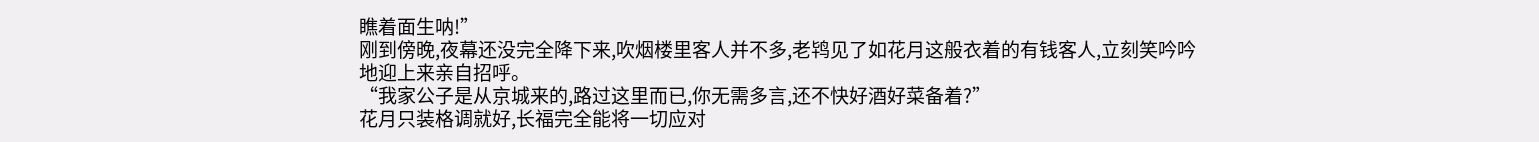瞧着面生呐!”
刚到傍晚,夜幕还没完全降下来,吹烟楼里客人并不多,老鸨见了如花月这般衣着的有钱客人,立刻笑吟吟地迎上来亲自招呼。
“我家公子是从京城来的,路过这里而已,你无需多言,还不快好酒好菜备着?”
花月只装格调就好,长福完全能将一切应对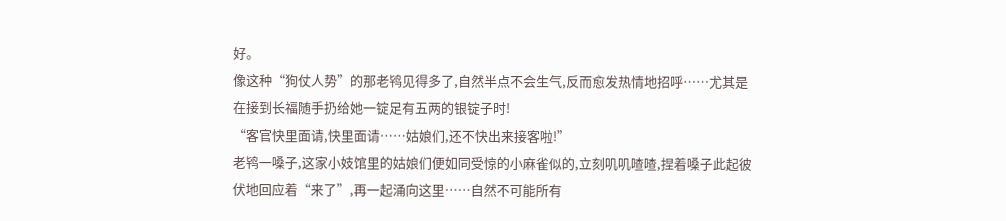好。
像这种“狗仗人势”的那老鸨见得多了,自然半点不会生气,反而愈发热情地招呼……尤其是在接到长福随手扔给她一锭足有五两的银锭子时!
“客官快里面请,快里面请……姑娘们,还不快出来接客啦!”
老鸨一嗓子,这家小妓馆里的姑娘们便如同受惊的小麻雀似的,立刻叽叽喳喳,捏着嗓子此起彼伏地回应着“来了”,再一起涌向这里……自然不可能所有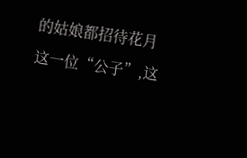的姑娘都招待花月这一位“公子”,这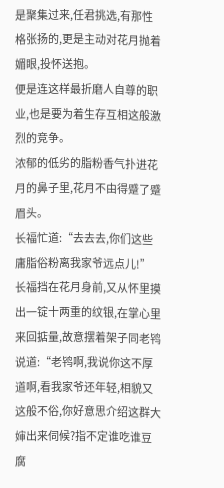是聚集过来,任君挑选,有那性格张扬的,更是主动对花月抛着媚眼,投怀送抱。
便是连这样最折磨人自尊的职业,也是要为着生存互相这般激烈的竞争。
浓郁的低劣的脂粉香气扑进花月的鼻子里,花月不由得蹙了蹙眉头。
长福忙道:“去去去,你们这些庸脂俗粉离我家爷远点儿!”
长福挡在花月身前,又从怀里摸出一锭十两重的纹银,在掌心里来回掂量,故意摆着架子同老鸨说道:“老鸨啊,我说你这不厚道啊,看我家爷还年轻,相貌又这般不俗,你好意思介绍这群大婶出来伺候?指不定谁吃谁豆腐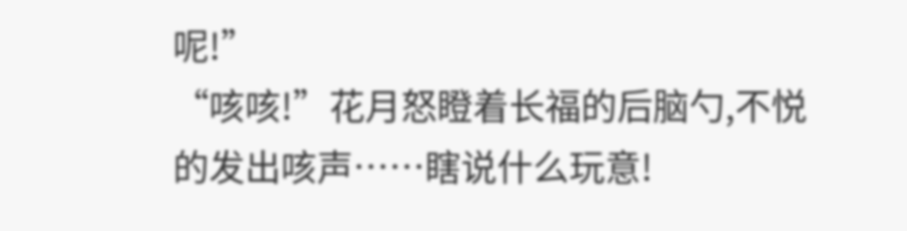呢!”
“咳咳!”花月怒瞪着长福的后脑勺,不悦的发出咳声……瞎说什么玩意!